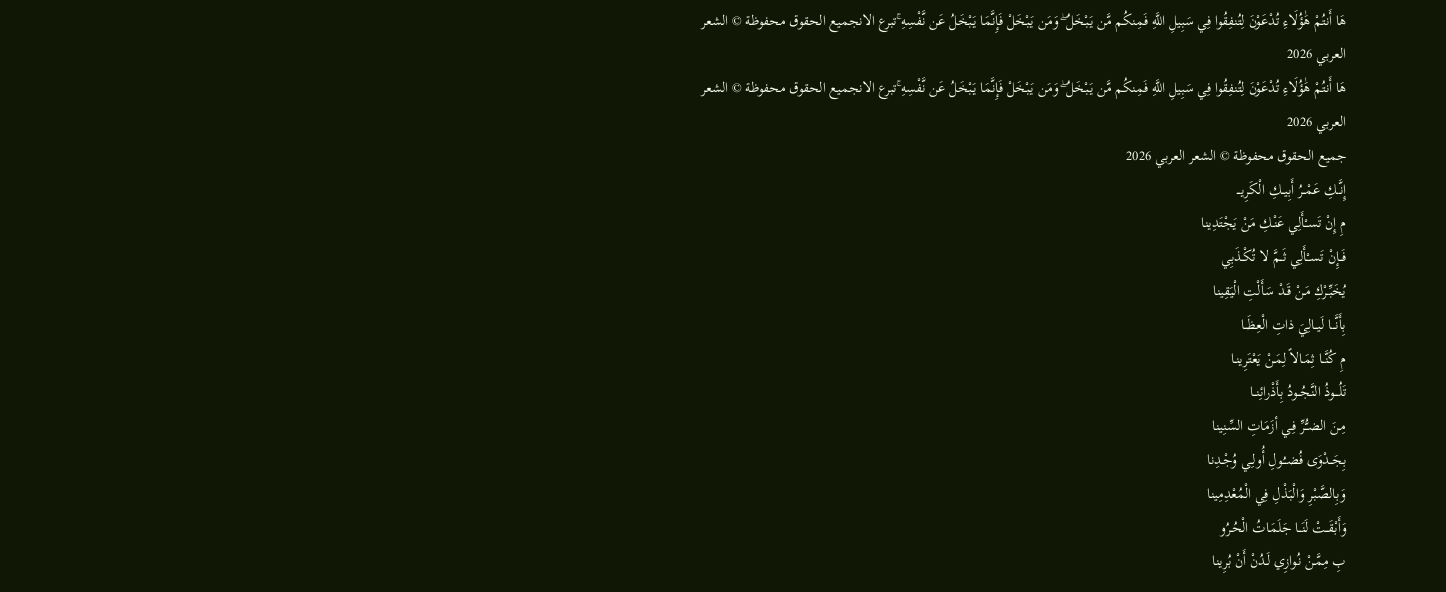هَا أَنتُمْ هَٰؤُلَاءِ تُدْعَوْنَ لِتُنفِقُوا فِي سَبِيلِ اللَّهِ فَمِنكُم مَّن يَبْخَلُ ۖ وَمَن يَبْخَلْ فَإِنَّمَا يَبْخَلُ عَن نَّفْسِهِ ۚتبرع الانجميع الحقوق محفوظة © الشعر العربي 2026
هَا أَنتُمْ هَٰؤُلَاءِ تُدْعَوْنَ لِتُنفِقُوا فِي سَبِيلِ اللَّهِ فَمِنكُم مَّن يَبْخَلُ ۖ وَمَن يَبْخَلْ فَإِنَّمَا يَبْخَلُ عَن نَّفْسِهِ ۚتبرع الانجميع الحقوق محفوظة © الشعر العربي 2026
جميع الحقوق محفوظة © الشعر العربي 2026
إِنَّــكِ عَمْــرُ أَبِيــكِ الْكَرِيـــ
مِ إِنْ تَسـْأَلِي عَنْـكِ مَنْ يَجْتَدِينا
فَــإِنْ تَســْأَلِي ثَــمَّ لا تُكْـذَبِي
يُخَبِّـرْكِ مَـنْ قَـدْ سَأَلْتِ الْيَقِينا
بِأَنَّـــا لَيــالِيَ ذاتِ الْعِظَــا
مِ كُنَّــا ثِمَـالاً لِمَـنْ يَعْتَرِينـا
تَلُـــوذُ النَّجُــودُ بِأَذْرائِنــا
مِـنَ الضـُّرِّ فِـي أزَمَاتِ السِّنِينا
بِجَــدْوَى فُضــُولِ أُولِـي وُجْـدِنا
وَبِالصَّبْرِ وَالْبَذْلِ فِي الْمُعْدِمِينا
وَأَبْقَــتْ لَنَــا جَلَمَـاتُ الْحُـرُو
بِ مِمَّـنْ نُـوازِي لَـدُنْ أَنْ بُرِينا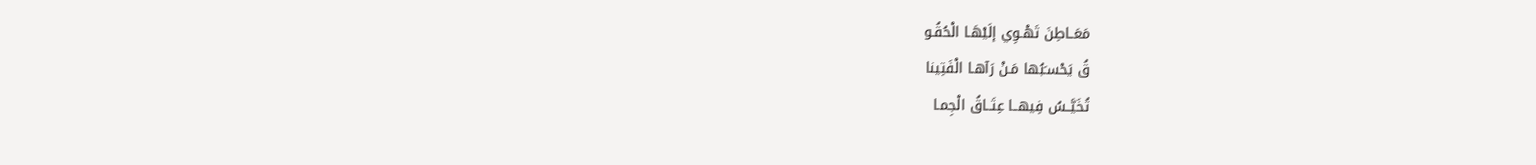مَعَــاطِنَ تَهْـوِي إلَيْهَـا الْحُقُـو
قُ يَحْسـَبُها مَـنْ رَآهـا الْفَتِينا
تُخَيَّــسُ فِيهــا عِتَــاقُ الْجِمـا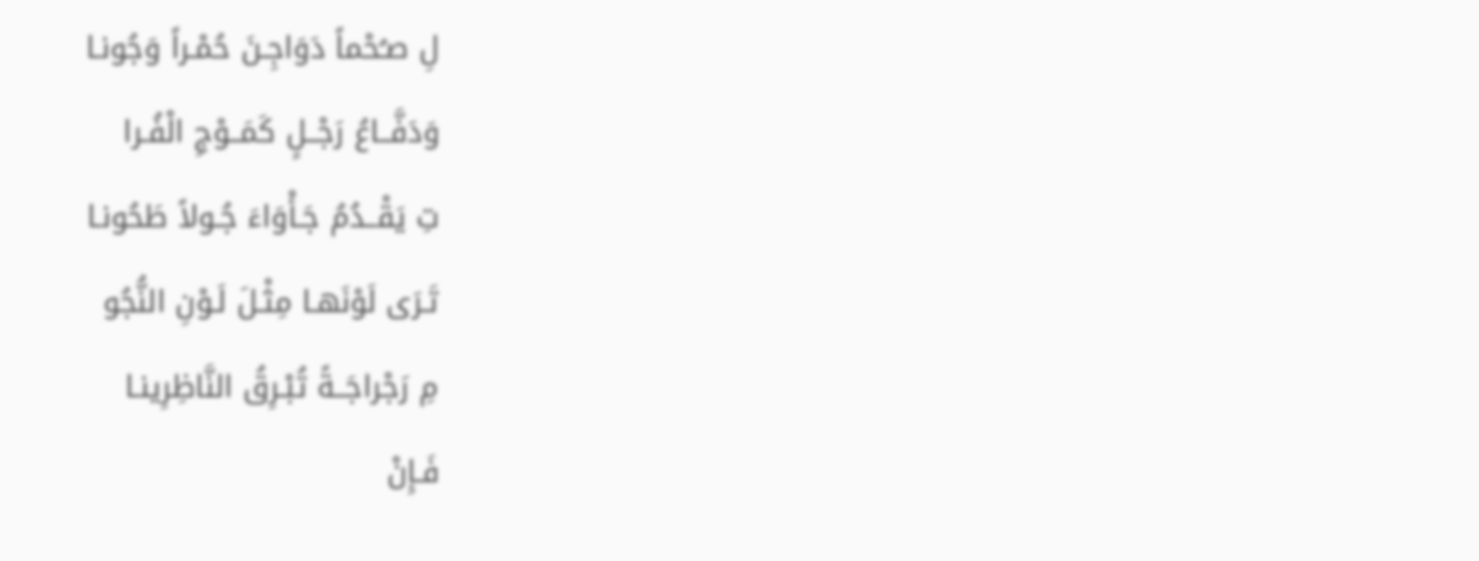لِ صـُحْماً دَوَاجِـنَ حُمْـراً وَجُونـا
وَدَفَّــاعُ رَجْــلٍ كَمَــوْجِ الْفُـرا
تِ يَقْــدُمُ جَـأْوَاءَ جُـولاً طَحُونـا
تَـرَى لَوْنَهـا مِثْـلَ لَـوْنِ النُّجُو
مِ رَجْراجَــةً تُبْـرِقُ النَّاظِرِينـا
فَـإِنْ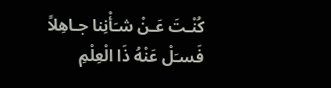كُنْـتَ عَـنْ شـَأْنِنا جـاهِلاً
فَسـَلْ عَنْهُ ذَا الْعِلْمِ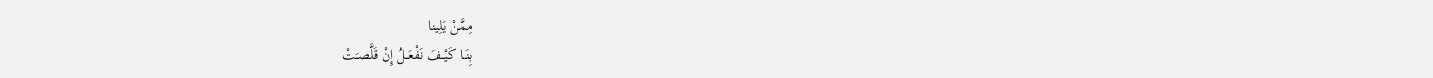مِمَّنْ يَلِينا
بِنَــا كَيْــفَ نَفْعَــلُ إِنْ قَلَّصـَتْ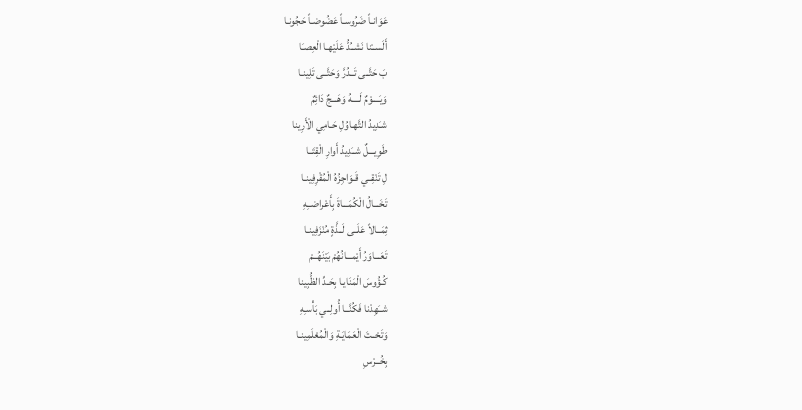عَوَانـاً ضَرُوسـاً عَضُوضـاً حَجُونـا
أَلَســْنا نَشــُدُّ عَلَيْهـا الْعِصـَا
بَ حَتَّــى تَــدُرَّ وَحَتَّــى تَلِينـا
وَيَــــوْمٌ لَــــهُ وَهَـــجٌ دَائِمٌ
شـَدِيدُ التَّهـاوُلِ حَـامِي الْأَرِينا
طَوِيـــلٌ شــَدِيدُ أَوارِ الْقِتَــا
لِ تَنْقِــي قَـوَاجِزُهُ الْمُقْرِفِينـا
تَخَـــالُ الْكُمَـــاةَ بِأَعْراضــِهِ
ثِمَــالاً عَلَــى لَــذَّةٍ مُنْزَفِينـا
تَعَـــاوَرُ أَيْمـــانُهُمْ بَيْنَهُــمْ
كُـؤُوسَ الْمَنَايـا بِحَـدِّ الظُّبِينا
شــَهِدْنا فَكُنَّــا أُولِــي بَأْسـِهِ
وَتَحْــتَ الْعَمَايَـةِ وَالْمُعْلَمِينـا
بِخُــرْسِ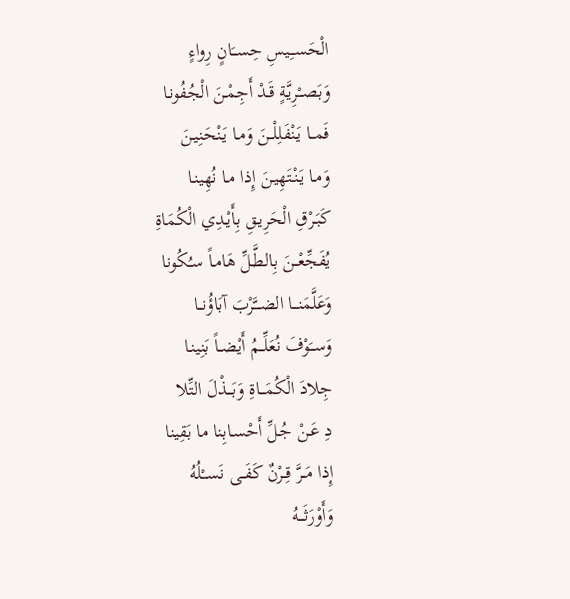الْحَســِيسِ حِســَانٍ رِواءٍ
وَبَصــْرِيَّةٍ قَـدْ أَجِمْـنَ الْجُفُونـا
فَمــا يَنْفَلِلْــنَ وَمـا يَنْحَنِيـنَ
وَمـا يَنْتَهِيـنَ إِذا مـا نُهِينـا
كَبَـرْقِ الْحَرِيـقِ بِأَيْـدِي الْكُمَاةِ
يُفَجِّعْــنَ بِالطَّـلِّ هَامـاً سـُكُونا
وَعَلَّمَنـــا الضـــَّرْبَ آبَاؤُنــا
وَســَوْفَ نُعَلِّــمُ أَيْضــاً بَنِينـا
جِلادَ الْكُمَـــاةِ وَبَـــذْلَ التِّلا
دِ عَـنْ جُـلِّ أَحْسـابِنا ما بَقِينا
إِذا مَــرَّ قِــرْنٌ كَفَــى نَســْلُهُ
وَأَوْرَثَـــهُ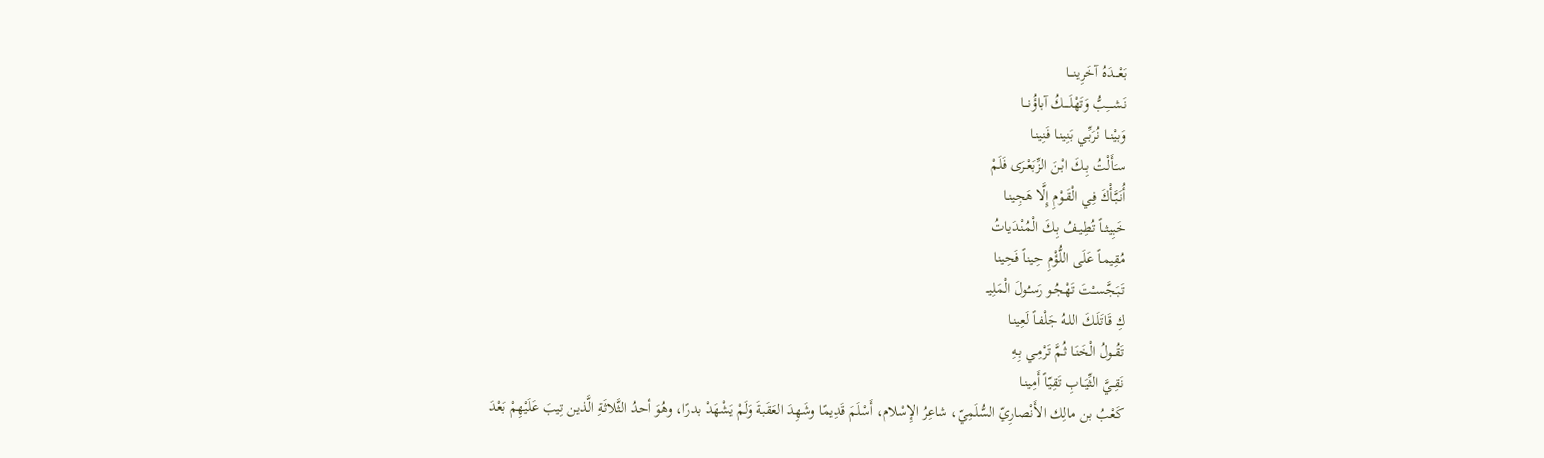بَعْـــدَهُ آخَرِينـــا
نَشــــِبُّ وَتَهْلَــــكُ آباؤُنـــا
وَبيْنــا نُرَبِّـي بَنِينـا فَنِينـا
سـَأَلْتُ بِـكَ ابْـنَ الزِّبَعْـرَى فَلَمْ
أُنَبَّـأْكَ فِـي الْقَـوْمِ إِلَّا هَجِينـا
خَبِيثــاً تُطِيـفُ بِـكَ الْمُنْـدَياتُ
مُقِيمـاً عَلَى اللُّؤْمِ حِيناً فَحِينا
تَبَجَّســْتَ تَهْجُـو رَسـُولَ الْمَلِيــ
كِ قَاتَلَـكَ اللـهُ جَلْفـاً لَعِينـا
تَقُــولُ الْخَنَـا ثُـمَّ تَرْمِـي بِـهِ
نَقِــيَّ الثِّيَــابِ تَقِيّـاً أَمِينـا
كَعْبُ بن مالِك الأَنْصارِيّ السُّلَمِيّ، شاعِرُ الإِسْلام، أَسْلَمَ قَدِيمًا وشَهِدَ العَقَبةَ وَلَمْ يَشْهَدْ بدرًا، وهُوَ أحدُ الثَّلاثَةِ الَّذين تِيبَ عَلَيْهِمْ بَعْدَ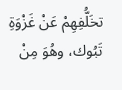تخَلُّفِهِمْ عَنْ غَزْوَةِ تَبُوك، وهُوَ مِنْ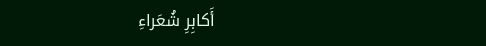أَكابِرِ شُعَراءِ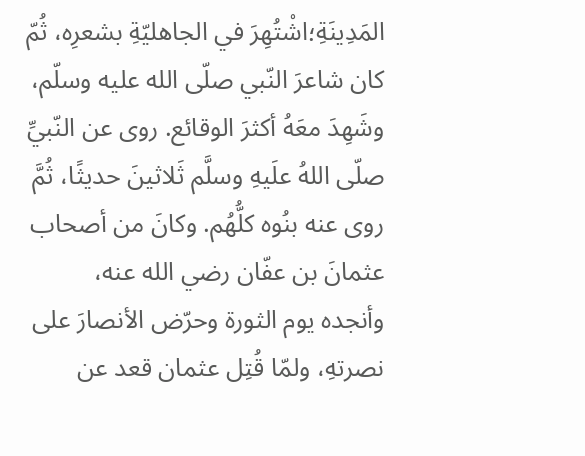المَدِينَةِ؛اشْتُهِرَ في الجاهليّةِ بشعرِه، ثُمّ كان شاعرَ النّبي صلّى الله عليه وسلّم، وشَهِدَ معَهُ أكثرَ الوقائع. روى عن النّبيِّ صلّى اللهُ علَيهِ وسلَّم ثَلاثينَ حديثًا، ثُمَّ روى عنه بنُوه كلُّهُم. وكانَ من أصحاب عثمانَ بن عفّان رضي الله عنه، وأنجده يوم الثورة وحرّض الأنصارَ على نصرتهِ، ولمّا قُتِل عثمان قعد عن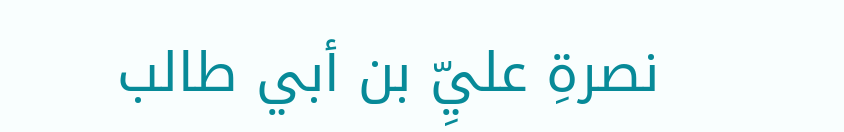نصرةِ عليِّ بن أبي طالب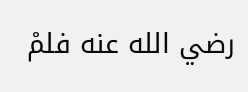رضي الله عنه فلمْ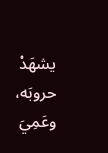يشهَدْ حروبَه، وعَمِيَ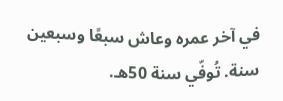في آخر عمره وعاش سبعًا وسبعين سنة. تُوفّي سنة 50هـ.